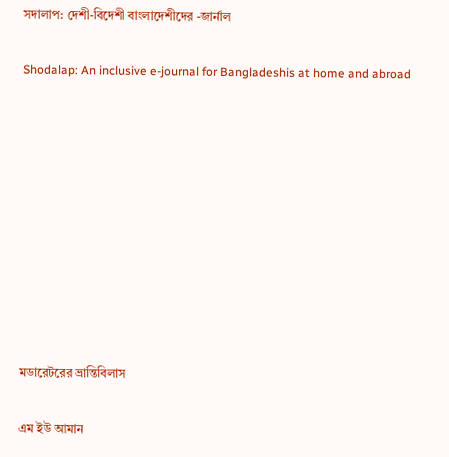সদালাপ: দেশী-বিদেশী বাংলাদেশীদের -জার্নাল

Shodalap: An inclusive e-journal for Bangladeshis at home and abroad










মডারেটরের ভ্রান্তিবিলাস

এম ইউ আমান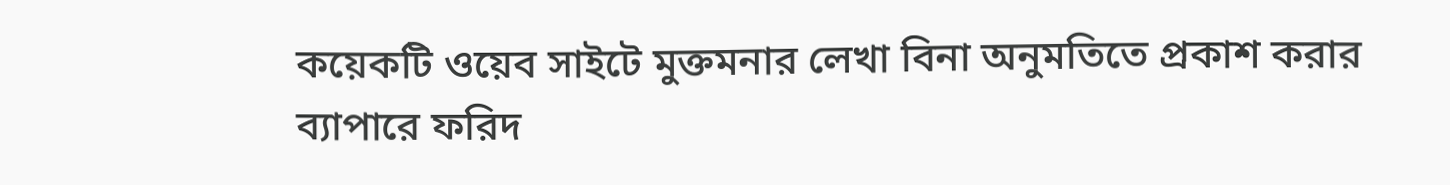কয়েকটি ওয়েব সাইটে মুক্তমনার লেখা বিনা অনুমতিতে প্রকাশ করার ব্যাপারে ফরিদ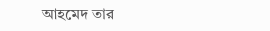আহমেদ তার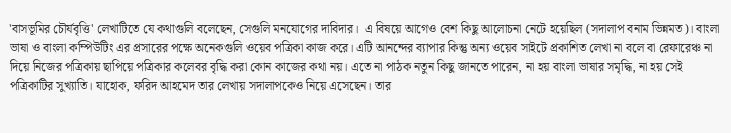'বাসভূমির চৌর্যবৃত্তি' লেখাটিতে যে কথাগুলি বলেছেন, সেগুলি মনযোগের দাবিদার।  এ বিষয়ে আগেও বেশ কিছু আলোচনা নেটে হয়েছিল (সদালাপ বনাম ভিন্নমত)। বাংলা ভাষা ও বাংলা কম্পিউটিং এর প্রসারের পক্ষে অনেকগুলি ওয়েব পত্রিকা কাজ করে। এটি আনন্দের ব্যাপার কিন্তু অন্য ওয়েব সাইটে প্রকাশিত লেখা না বলে বা রেফারেঞ্চ না দিয়ে নিজের পত্রিকায় ছাপিয়ে পত্রিকার কলেবর বৃদ্ধি করা কোন কাজের কথা নয়। এতে না পাঠক নতুন কিছু জানতে পারেন, না হয় বাংলা ভাষার সমৃদ্ধি, না হয় সেই পত্রিকাটির সুখ্যাতি। যাহোক, ফরিদ আহমেদ তার লেখায় সদালাপকেও নিয়ে এসেছেন। তার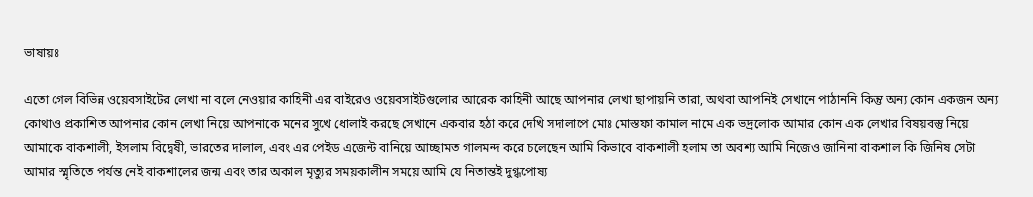ভাষায়ঃ

এতো গেল বিভিন্ন ওয়েবসাইটের লেখা না বলে নেওয়ার কাহিনী এর বাইরেও ওয়েবসাইটগুলোর আরেক কাহিনী আছে আপনার লেখা ছাপায়নি তারা, অথবা আপনিই সেখানে পাঠাননি কিন্তু অন্য কোন একজন অন্য কোথাও প্রকাশিত আপনার কোন লেখা নিয়ে আপনাকে মনের সুখে ধোলাই করছে সেখানে একবার হঠা করে দেখি সদালাপে মোঃ মোস্তফা কামাল নামে এক ভদ্রলোক আমার কোন এক লেখার বিষয়বস্তু নিয়ে আমাকে বাকশালী, ইসলাম বিদ্বেষী, ভারতের দালাল, এবং এর পেইড এজেন্ট বানিয়ে আচ্ছামত গালমন্দ করে চলেছেন আমি কিভাবে বাকশালী হলাম তা অবশ্য আমি নিজেও জানিনা বাকশাল কি জিনিষ সেটা আমার স্মৃতিতে পর্যন্ত নেই বাকশালের জন্ম এবং তার অকাল মৃত্যুর সময়কালীন সময়ে আমি যে নিতান্তই দুগ্ধপোষ্য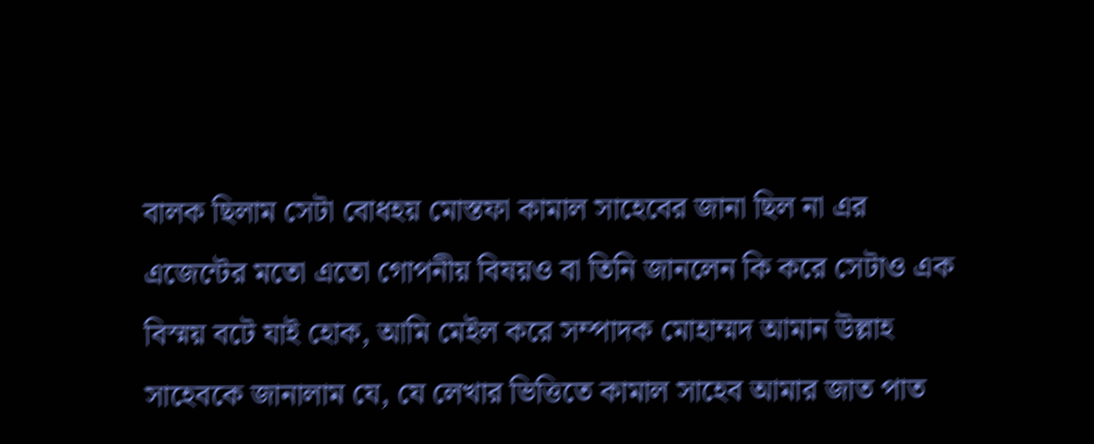বালক ছিলাম সেটা বোধহয় মোস্তফা কামাল সাহেবের জানা ছিল না এর এজেন্টের মতো এতো গোপনীয় বিষয়ও বা তিনি জানলেন কি করে সেটাও এক বিস্ময় বটে যাই হোক, আমি মেইল করে সম্পাদক মোহাম্মদ আমান উল্লাহ সাহেবকে জানালাম যে, যে লেখার ভিত্তিতে কামাল সাহেব আমার জাত পাত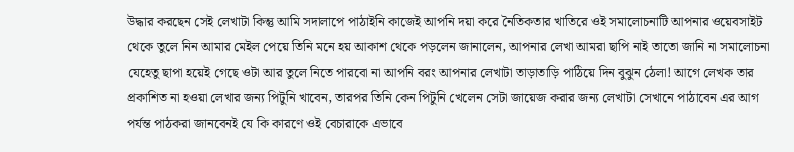উদ্ধার করছেন সেই লেখাটা কিন্তু আমি সদালাপে পাঠাইনি কাজেই আপনি দয়া করে নৈতিকতার খাতিরে ওই সমালোচনাটি আপনার ওয়েবসাইট থেকে তুলে নিন আমার মেইল পেয়ে তিনি মনে হয় আকাশ থেকে পড়লেন জানালেন, আপনার লেখা আমরা ছাপি নাই তাতো জানি না সমালোচনা যেহেতু ছাপা হয়েই গেছে ওটা আর তুলে নিতে পারবো না আপনি বরং আপনার লেখাটা তাড়াতাড়ি পাঠিয়ে দিন বুঝুন ঠেলা! আগে লেখক তার প্রকাশিত না হওয়া লেখার জন্য পিটুনি খাবেন, তারপর তিনি কেন পিটুনি খেলেন সেটা জায়েজ করার জন্য লেখাটা সেখানে পাঠাবেন এর আগ পর্যন্ত পাঠকরা জানবেনই যে কি কারণে ওই বেচারাকে এভাবে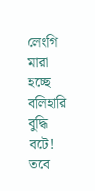লেংগি মারা হচ্ছে বলিহারি বুদ্ধি বটে! তবে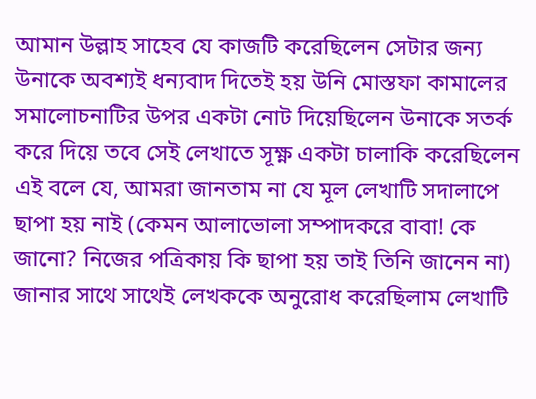আমান উল্লাহ সাহেব যে কাজটি করেছিলেন সেটার জন্য উনাকে অবশ্যই ধন্যবাদ দিতেই হয় উনি মোস্তফা কামালের সমালোচনাটির উপর একটা নোট দিয়েছিলেন উনাকে সতর্ক করে দিয়ে তবে সেই লেখাতে সূক্ষ্ণ একটা চালাকি করেছিলেন এই বলে যে, আমরা জানতাম না যে মূল লেখাটি সদালাপে ছাপা হয় নাই (কেমন আলাভোলা সম্পাদকরে বাবা! কে জানো? নিজের পত্রিকায় কি ছাপা হয় তাই তিনি জানেন না) জানার সাথে সাথেই লেখককে অনুরোধ করেছিলাম লেখাটি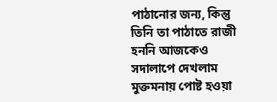পাঠানোর জন্য, কিন্তু তিনি তা পাঠাতে রাজী হননি আজকেও সদালাপে দেখলাম মুক্তমনায় পোষ্ট হওয়া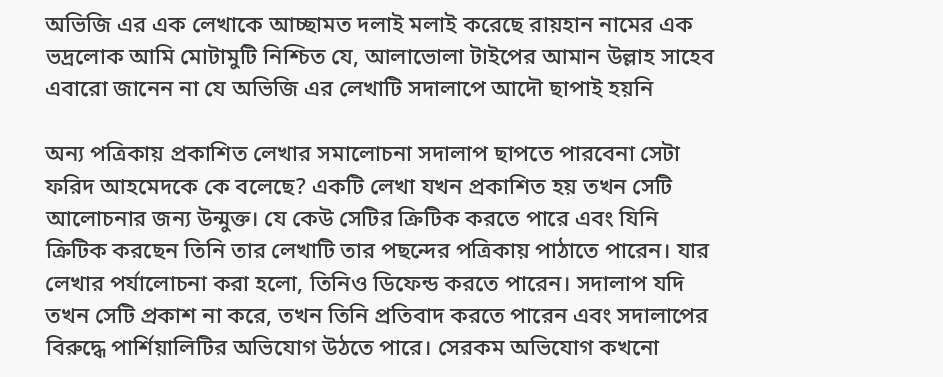অভিজি এর এক লেখাকে আচ্ছামত দলাই মলাই করেছে রায়হান নামের এক ভদ্রলোক আমি মোটামুটি নিশ্চিত যে, আলাভোলা টাইপের আমান উল্লাহ সাহেব এবারো জানেন না যে অভিজি এর লেখাটি সদালাপে আদৌ ছাপাই হয়নি

অন্য পত্রিকায় প্রকাশিত লেখার সমালোচনা সদালাপ ছাপতে পারবেনা সেটা ফরিদ আহমেদকে কে বলেছে? একটি লেখা যখন প্রকাশিত হয় তখন সেটি আলোচনার জন্য উন্মুক্ত। যে কেউ সেটির ক্রিটিক করতে পারে এবং যিনি ক্রিটিক করছেন তিনি তার লেখাটি তার পছন্দের পত্রিকায় পাঠাতে পারেন। যার লেখার পর্যালোচনা করা হলো, তিনিও ডিফেন্ড করতে পারেন। সদালাপ যদি তখন সেটি প্রকাশ না করে, তখন তিনি প্রতিবাদ করতে পারেন এবং সদালাপের বিরুদ্ধে পার্শিয়ালিটির অভিযোগ উঠতে পারে। সেরকম অভিযোগ কখনো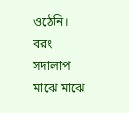ওঠেনি। বরং সদালাপ মাঝে মাঝে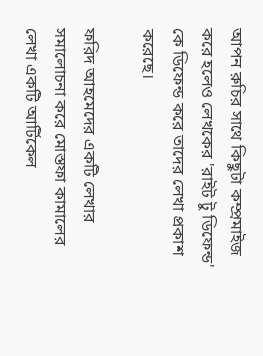আপন রুচির সাথে কিছুটা কম্প্রমাইজ করে হলেও লেখকের 'রাইট টু ডিফেন্ড' কে ডিফেন্ড করে তাদের লেখা প্রকাশ করেছে।

ফরিদ আহমেদের একটি লেখার সমালোচনা করে মোস্তফা কামালের লেখা একটি আর্টিকেল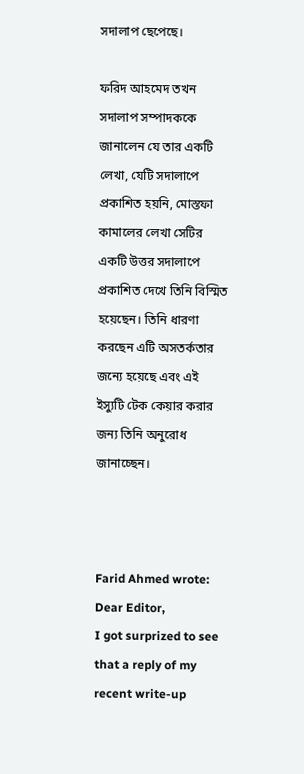সদালাপ ছেপেছে।

ফরিদ আহমেদ তখন সদালাপ সম্পাদককে জানালেন যে তার একটি লেখা, যেটি সদালাপে প্রকাশিত হয়নি, মোস্তফা কামালের লেখা সেটির একটি উত্তর সদালাপে প্রকাশিত দেখে তিনি বিস্মিত হয়েছেন। তিনি ধারণা করছেন এটি অসতর্কতার জন্যে হয়েছে এবং এই ইস্যুটি টেক কেয়ার করার জন্য তিনি অনুরোধ জানাচ্ছেন।



Farid Ahmed wrote:
Dear Editor,
I got surprized to see that a reply of my recent write-up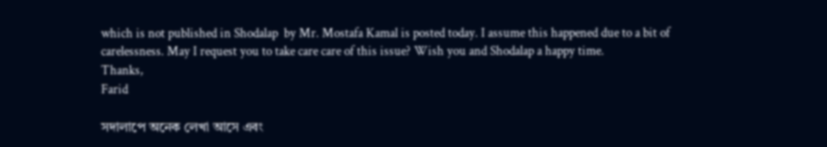which is not published in Shodalap  by Mr. Mostafa Kamal is posted today. I assume this happened due to a bit of carelessness. May I request you to take care care of this issue? Wish you and Shodalap a happy time.
Thanks,
Farid

সদালাপে অনেক লেখা আসে এবং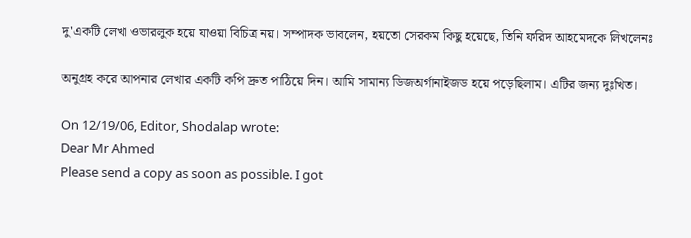দু'একটি লেখা ওভারলুক হয়ে যাওয়া বিচিত্র নয়। সম্পাদক ভাবলেন, হয়তো সেরকম কিছু হয়েছে, তিনি ফরিদ আহমেদকে লিখলেনঃ

অনুগ্রহ করে আপনার লেখার একটি কপি দ্রুত পাঠিয়ে দিন। আমি সামান্য ডিজঅর্গানাইজড হয়ে পড়েছিলাম। এটির জন্য দুঃখিত।

On 12/19/06, Editor, Shodalap wrote:
Dear Mr Ahmed
Please send a copy as soon as possible. I got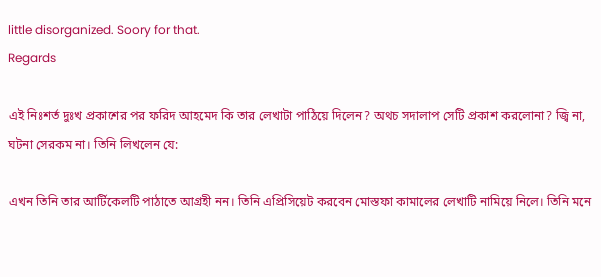little disorganized. Soory for that.
Regards

এই নিঃশর্ত দুঃখ প্রকাশের পর ফরিদ আহমেদ কি তার লেখাটা পাঠিয়ে দিলেন? অথচ সদালাপ সেটি প্রকাশ করলোনা? জ্বি না, ঘটনা সেরকম না। তিনি লিখলেন যে:

এখন তিনি তার আর্টিকেলটি পাঠাতে আগ্রহী নন। তিনি এপ্রিসিয়েট করবেন মোস্তফা কামালের লেখাটি নামিয়ে নিলে। তিনি মনে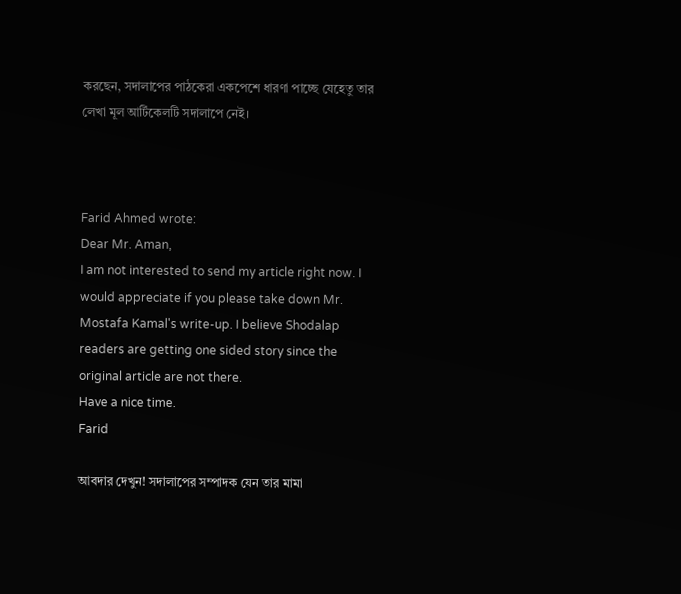করছেন, সদালাপের পাঠকেরা একপেশে ধারণা পাচ্ছে যেহেতু তার লেখা মূল আর্টিকেলটি সদালাপে নেই।



Farid Ahmed wrote:
Dear Mr. Aman,
I am not interested to send my article right now. I would appreciate if you please take down Mr. Mostafa Kamal's write-up. I believe Shodalap readers are getting one sided story since the original article are not there.
Have a nice time.
Farid

আবদার দেখুন! সদালাপের সম্পাদক যেন তার মামা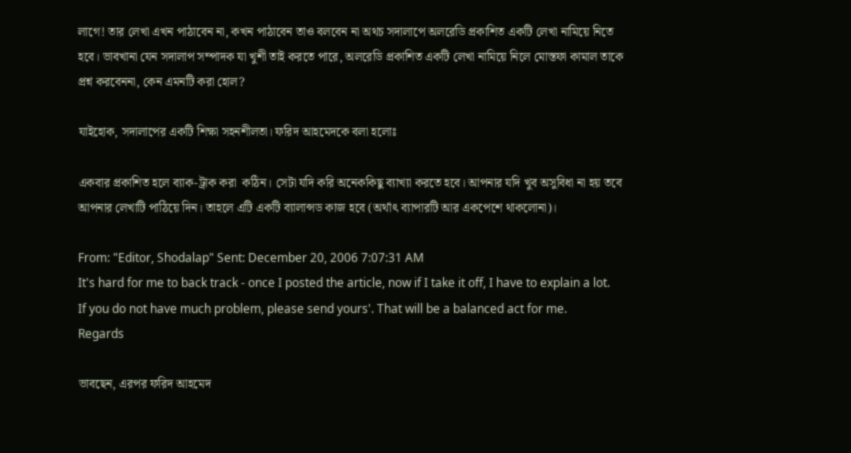লাগে! তার লেখা এখন পাঠাবেন না, কখন পাঠাবেন তাও বলবেন না অথচ সদালাপে অলরেডি প্রকাশিত একটি লেখা নামিয়ে নিতে হবে। ভাবখানা যেন সদালাপ সম্পাদক যা খুশী তাই করতে পারে, অলরেডি প্রকাশিত একটি লেখা নামিয়ে নিলে মোস্তফা কামাল তাকে প্রশ্ন করবেননা, কেন এমনটি করা হোল?

যাইহোক, সদালাপের একটি শিক্ষা সহনশীলতা। ফরিদ আহমেদকে বলা হলোঃ

একবার প্রকাশিত হলে ব্যাক-ট্রাক করা  কঠিন। সেটা যদি করি অনেককিছু ব্যাখ্যা করতে হবে। আপনার যদি খুব অসুবিধা না হয় তবে আপনার লেখাটি পাঠিয়ে দিন। তাহলে এটি একটি ব্যালান্সড কাজ হবে (অর্থাৎ ব্যাপারটি আর একপেশে থাকলোনা)।

From: "Editor, Shodalap" Sent: December 20, 2006 7:07:31 AM
It's hard for me to back track - once I posted the article, now if I take it off, I have to explain a lot.
If you do not have much problem, please send yours'. That will be a balanced act for me.
Regards

ভাবছেন, এরপর ফরিদ আহমেদ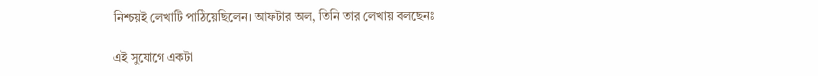নিশ্চয়ই লেখাটি পাঠিয়েছিলেন। আফটার অল, তিনি তার লেখায় বলছেনঃ

এই সুযোগে একটা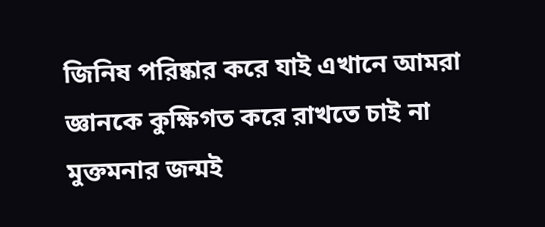জিনিষ পরিষ্কার করে যাই এখানে আমরা জ্ঞানকে কুক্ষিগত করে রাখতে চাই না মুক্তমনার জন্মই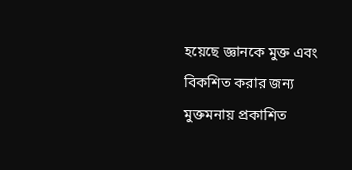হয়েছে জ্ঞানকে মুক্ত এবং বিকশিত করার জন্য মুক্তমনায় প্রকাশিত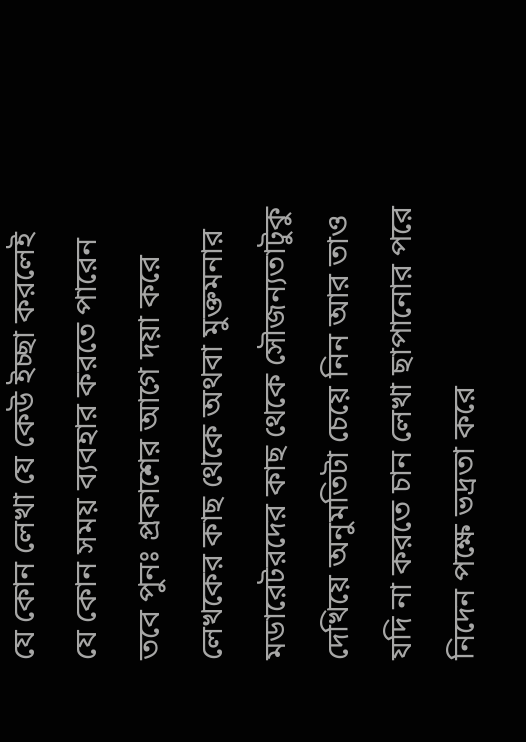যে কোন লেখা যে কেউ ইচ্ছা করলেই যে কোন সময় ব্যবহার করতে পারেন তবে পুনঃ প্রকাশের আগে দয়া করে লেখকের কাছ থেকে অথবা মুক্তমনার মডারেটরদের কাছ থেকে সৌজন্যতাটুকু দেখিয়ে অনুমতিটা চেয়ে নিন আর তাও যদি না করতে চান লেখা ছাপানোর পরে নিদেন পক্ষে ভদ্রতা করে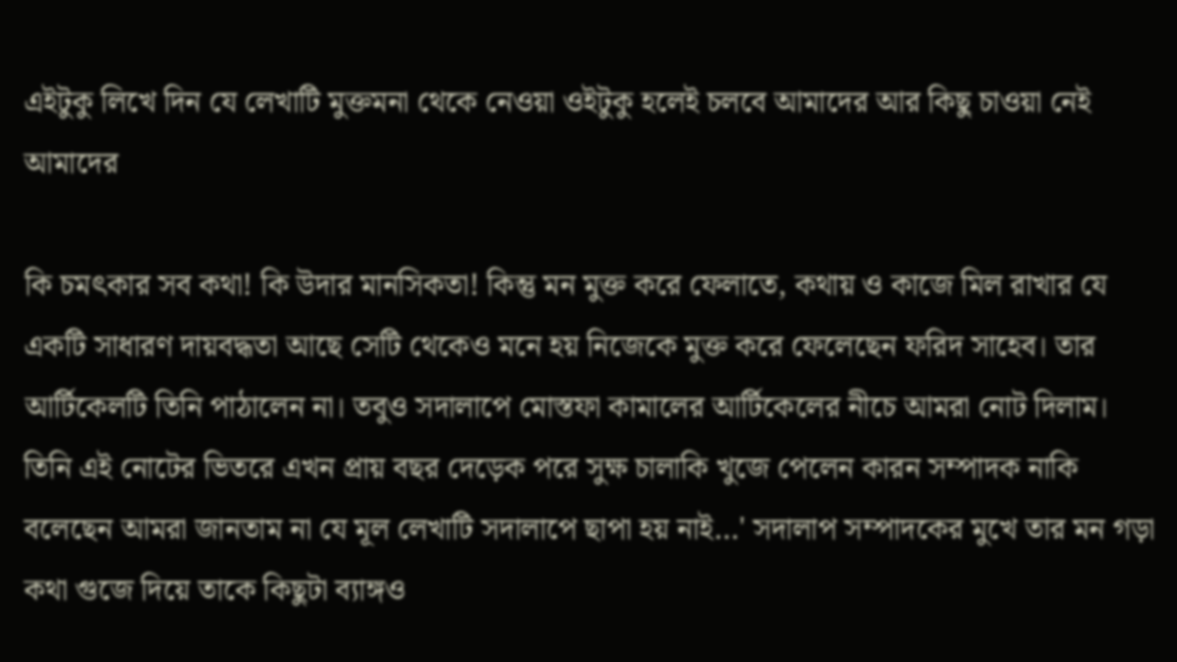এইটুকু লিখে দিন যে লেখাটি মুক্তমনা থেকে নেওয়া ওইটুকু হলেই চলবে আমাদের আর কিছু চাওয়া নেই আমাদের

কি চমৎকার সব কথা! কি উদার মানসিকতা! কিন্তু মন মুক্ত করে ফেলাতে, কথায় ও কাজে মিল রাখার যে একটি সাধারণ দায়বদ্ধতা আছে সেটি থেকেও মনে হয় নিজেকে মুক্ত করে ফেলেছেন ফরিদ সাহেব। তার আর্টিকেলটি তিনি পাঠালেন না। তবুও সদালাপে মোস্তফা কামালের আর্টিকেলের নীচে আমরা নোট দিলাম। তিনি এই নোটের ভিতরে এখন প্রায় বছর দেড়েক পরে সুক্ষ চালাকি খুজে পেলেন কারন সম্পাদক নাকি বলেছেন আমরা জানতাম না যে মূল লেখাটি সদালাপে ছাপা হয় নাই…' সদালাপ সম্পাদকের মুখে তার মন গড়া কথা গুজে দিয়ে তাকে কিছুটা ব্যাঙ্গও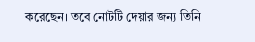করেছেন। তবে নোটটি দেয়ার জন্য তিনি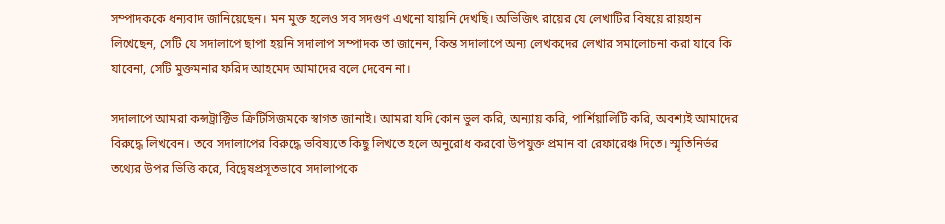সম্পাদককে ধন্যবাদ জানিয়েছেন। মন মুক্ত হলেও সব সদগুণ এখনো যায়নি দেখছি। অভিজিৎ রায়ের যে লেখাটির বিষয়ে রায়হান লিখেছেন, সেটি যে সদালাপে ছাপা হয়নি সদালাপ সম্পাদক তা জানেন, কিন্ত সদালাপে অন্য লেখকদের লেখার সমালোচনা করা যাবে কি যাবেনা, সেটি মুক্তমনার ফরিদ আহমেদ আমাদের বলে দেবেন না।

সদালাপে আমরা কন্সট্রাক্টিভ ক্রিটিসিজমকে স্বাগত জানাই। আমরা যদি কোন ভুল করি, অন্যায় করি, পার্শিয়ালিটি করি, অবশ্যই আমাদের বিরুদ্ধে লিখবেন। তবে সদালাপের বিরুদ্ধে ভবিষ্যতে কিছু লিখতে হলে অনুরোধ করবো উপযুক্ত প্রমান বা রেফারেঞ্চ দিতে। স্মৃতিনির্ভর তথ্যের উপর ভিত্তি করে, বিদ্বেষপ্রসূতভাবে সদালাপকে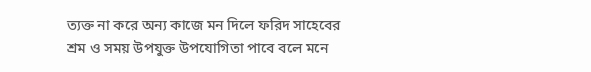ত্যক্ত না করে অন্য কাজে মন দিলে ফরিদ সাহেবের শ্রম ও সময় উপযুক্ত উপযোগিতা পাবে বলে মনে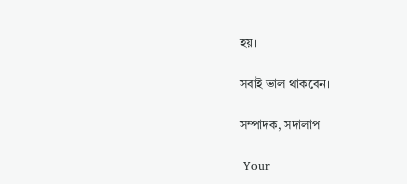হয়।

সবাই ভাল থাকবেন।

সম্পাদক, সদালাপ

 Your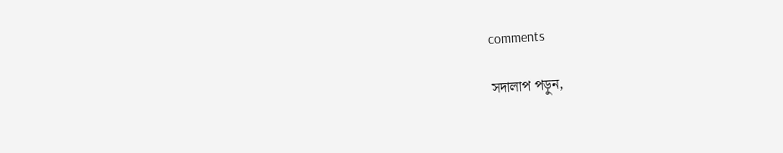comments

সদালাপ পড়ুন,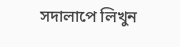সদালাপে লিখুন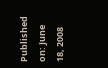Published on: June 18, 2008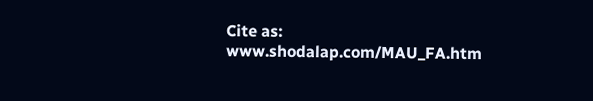Cite as: www.shodalap.com/MAU_FA.htm